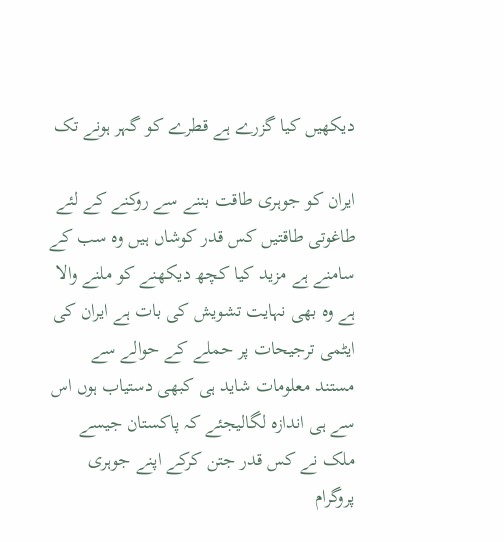دیکھیں کیا گزرے ہے قطرے کو گہر ہونے تک

ایران کو جوہری طاقت بننے سے روکنے کے لئے طاغوتی طاقتیں کس قدر کوشاں ہیں وہ سب کے سامنے ہے مزید کیا کچھ دیکھنے کو ملنے والا ہے وہ بھی نہایت تشویش کی بات ہے ایران کی ایٹمی ترجیحات پر حملے کے حوالے سے مستند معلومات شاید ہی کبھی دستیاب ہوں اس سے ہی اندازہ لگالیجئے کہ پاکستان جیسے ملک نے کس قدر جتن کرکے اپنے جوہری پروگرام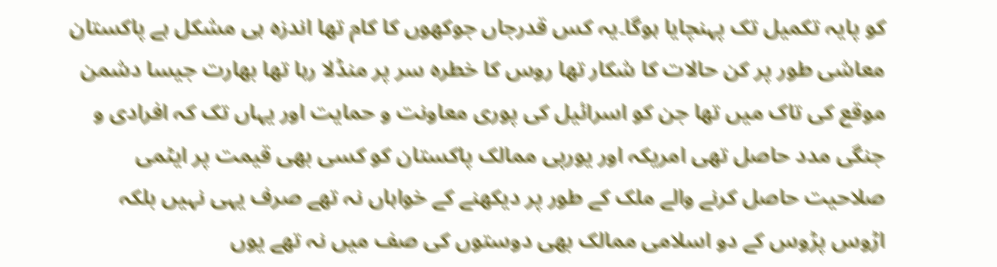کو پایہ تکمیل تک پہنچایا ہوگا۔یہ کس قدرجاں جوکھوں کا کام تھا اندزہ ہی مشکل ہے پاکستان معاشی طور پر کن حالات کا شکار تھا روس کا خطرہ سر پر منڈلا رہا تھا بھارت جیسا دشمن موقع کی تاک میں تھا جن کو اسرائیل کی پوری معاونت و حمایت اور یہاں تک کہ افرادی و جنگی مدد حاصل تھی امریکہ اور یورپی ممالک پاکستان کو کسی بھی قیمت پر ایٹمی صلاحیت حاصل کرنے والے ملک کے طور پر دیکھنے کے خواہاں نہ تھے صرف یہی نہیں بلکہ اڑوس پڑوس کے دو اسلامی ممالک بھی دوستوں کی صف میں نہ تھے یوں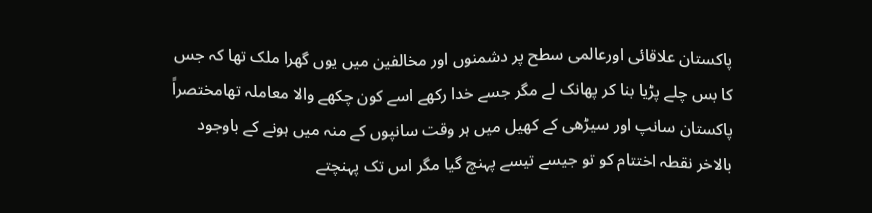پاکستان علاقائی اورعالمی سطح پر دشمنوں اور مخالفین میں یوں گھرا ملک تھا کہ جس کا بس چلے پڑیا بنا کر پھانک لے مگر جسے خدا رکھے اسے کون چکھے والا معاملہ تھامختصراً پاکستان سانپ اور سیڑھی کے کھیل میں ہر وقت سانپوں کے منہ میں ہونے کے باوجود بالاخر نقطہ اختتام کو تو جیسے تیسے پہنچ گیا مگر اس تک پہنچتے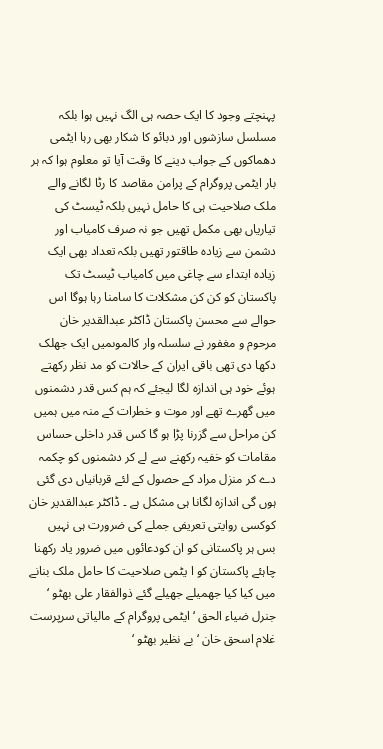پہنچتے وجود کا ایک حصہ ہی الگ نہیں ہوا بلکہ مسلسل سازشوں اور دبائو کا شکار بھی رہا ایٹمی دھماکوں کے جواب دینے کا وقت آیا تو معلوم ہوا کہ ہر بار ایٹمی پروگرام کے پرامن مقاصد کا رٹا لگانے والے ملک صلاحیت ہی کا حامل نہیں بلکہ ٹیسٹ کی تیاریاں بھی مکمل تھیں جو نہ صرف کامیاب اور دشمن سے زیادہ طاقتور تھیں بلکہ تعداد بھی ایک زیادہ ابتداء سے چاغی میں کامیاب ٹیسٹ تک پاکستان کو کن کن مشکلات کا سامنا رہا ہوگا اس حوالے سے محسن پاکستان ڈاکٹر عبدالقدیر خان مرحوم و مغفور نے سلسلہ وار کالموںمیں ایک جھلک دکھا دی تھی باقی ایران کے حالات کو مد نظر رکھتے ہوئے خود ہی اندازہ لگا لیجئے کہ ہم کس قدر دشمنوں میں گھرے تھے اور موت و خطرات کے منہ میں ہمیں کن مراحل سے گزرنا پڑا ہو گا کس قدر داخلی حساس مقامات کو خفیہ رکھنے سے لے کر دشمنوں کو چکمہ دے کر منزل مراد کے حصول کے لئے قربانیاں دی گئی ہوں گی اندازہ لگانا ہی مشکل ہے ۔ ڈاکٹر عبدالقدیر خان کوکسی روایتی تعریفی جملے کی ضرورت ہی نہیں بس ہر پاکستانی کو ان کودعائوں میں ضرور یاد رکھنا چاہئے پاکستان کو ا یٹمی صلاحیت کا حامل ملک بنانے میں کیا کیا جھمیلے جھیلے گئے ذوالفقار علی بھٹو ‘ جنرل ضیاء الحق ‘ ایٹمی پروگرام کے مالیاتی سرپرست غلام اسحق خان ‘ بے نظیر بھٹو ‘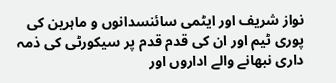نواز شریف اور ایٹمی سائنسدانوں و ماہرین کی پوری ٹیم اور ان کی قدم قدم پر سیکورٹی کی ذمہ داری نبھانے والے اداروں اور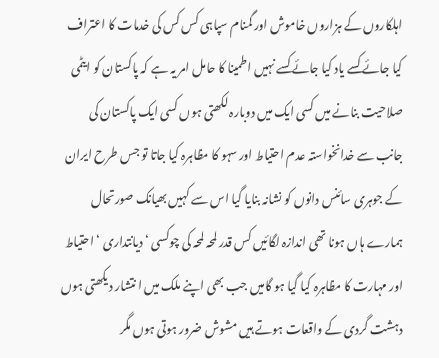اہلکاروں کے ہزاروں خاموش اور گمنام سپاہی کس کس کی خدمات کا اعتراف کیا جائے کسے یاد کیا جائے کسے نہیں اطمینا کا حامل امر یہ ہے کہ پاکستان کو ایٹمی صلاحیت بنانے میں کسی ایک میں دوبارہ لکھتی ہوں کسی ایک پاکستان کی جانب سے خدانخواستہ عدم احتیاط اور سہو کا مظاہرہ کیا جاتا تو جس طرح ایران کے جوہری سائنس دانوں کو نشانہ بنایا گیا اس سے کہیں بھیانک صورتحال ہمارے ہاں ہونا تھی اندازہ لگائیں کس قدر لمحہ لمحہ کی چوکسی ‘ دیانتداری ‘ احتیاط اور مہارت کا مظاہرہ کیا گیا ہو گامیں جب بھی اپنے ملک میں ا نتشار دیکھتی ہوں دہشت گردی کے واقعات ہوتے ہیں مشوش ضرور ہوتی ہوں مگر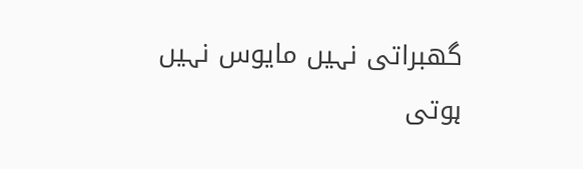گھبراتی نہیں مایوس نہیں ہوتی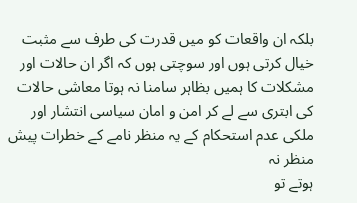بلکہ ان واقعات کو میں قدرت کی طرف سے مثبت خیال کرتی ہوں اور سوچتی ہوں کہ اگر ان حالات اور مشکلات کا ہمیں بظاہر سامنا نہ ہوتا معاشی حالات کی ابتری سے لے کر امن و امان سیاسی انتشار اور ملکی عدم استحکام کے یہ منظر نامے کے خطرات پیش منظر نہ
ہوتے تو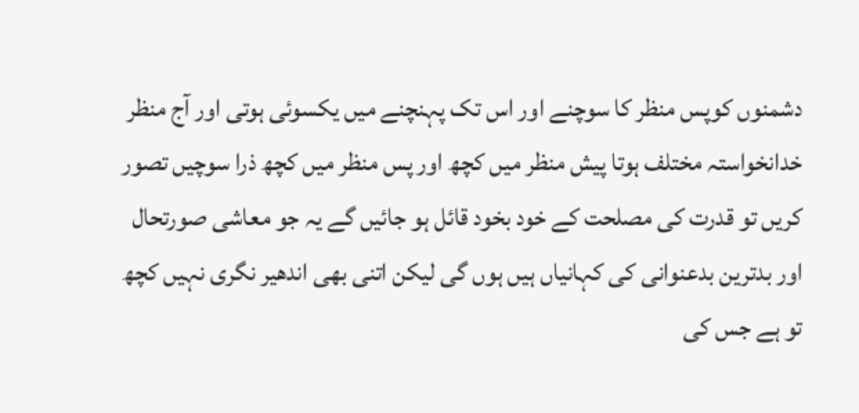دشمنوں کوپس منظر کا سوچنے اور اس تک پہنچنے میں یکسوئی ہوتی اور آج منظر خدانخواستہ مختلف ہوتا پیش منظر میں کچھ اور پس منظر میں کچھ ذرا سوچیں تصور کریں تو قدرت کی مصلحت کے خود بخود قائل ہو جائیں گے یہ جو معاشی صورتحال اور بدترین بدعنوانی کی کہانیاں ہیں ہوں گی لیکن اتنی بھی اندھیر نگری نہیں کچھ تو ہے جس کی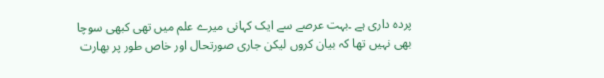پردہ داری ہے ۔بہت عرصے سے ایک کہانی میرے علم میں تھی کبھی سوچا بھی نہیں تھا کہ بیان کروں لیکن جاری صورتحال اور خاص طور پر بھارت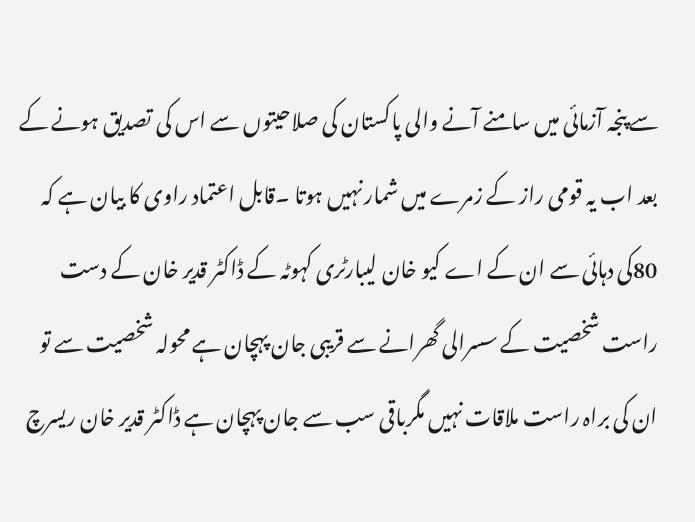سے پنجہ آزمائی میں سامنے آنے والی پاکستان کی صلاحیتوں سے اس کی تصدیق ہونے کے بعد اب یہ قومی راز کے زمرے میں شمار نہیں ہوتا ۔قابل اعتماد راوی کا بیان ہے کہ 80کی دہائی سے ان کے اے کیو خان لیبارٹری کہوٹہ کے ڈاکٹر قدیر خان کے دست راست شخصیت کے سسرالی گھرانے سے قریبی جان پہچان ہے محولہ شخصیت سے تو ان کی براہ راست ملاقات نہیں مگرباقی سب سے جان پہچان ہے ڈاکٹر قدیر خان ریسرچ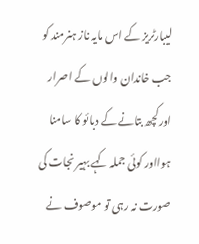لیبارٹریز کے اس مایہ ناز ہنرمند کو جب خاندان والوں کے اصرار اورکچھ بتانے کے دبائو کا سامنا ہوااور کوئی جملہ کہے بہیر نجات کی صورت نہ رہی تو موصوف نے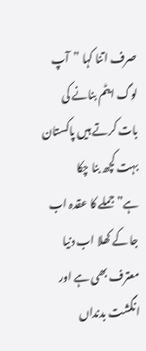صرف اتنا کہا ”آپ لوگ ایٹم بنانے کی بات کرتے ہیں پاکستان بہت کچھ بنا چکا ہے”جملے کا عقدہ اب جا کے کھلا اب دنیا معترف بھی ہے اور انگشت بدنداں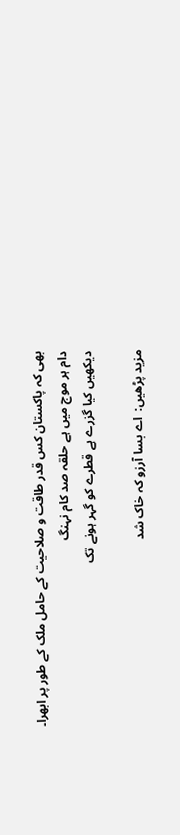بھی کہ پاکستان کس قدر طاقت و صلاحیت کے حامل ملک کے طور پر ابھرا۔
دام ہر موج میں ہے حلقہ صد کام نہنگ
دیکھیں کیا گزرے ہے قطرے کو گہر ہونے تک

مزید پڑھیں:  اے بسا آرزو کہ خاک شد